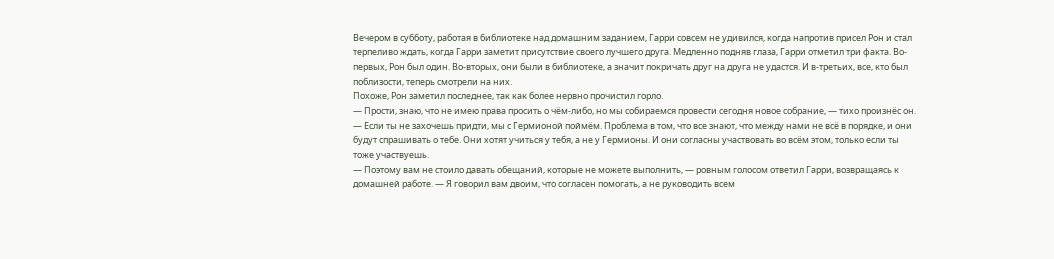Вечером в субботу, работая в библиотеке над домашним заданием, Гарри совсем не удивился, когда напротив присел Рон и стал терпеливо ждать, когда Гарри заметит присутствие своего лучшего друга. Медленно подняв глаза, Гарри отметил три факта. Во-первых, Рон был один. Во-вторых, они были в библиотеке, а значит покричать друг на друга не удастся. И в-третьих, все, кто был поблизости, теперь смотрели на них.
Похоже, Рон заметил последнее, так как более нервно прочистил горло.
— Прости, знаю, что не имею права просить о чём-либо, но мы собираемся провести сегодня новое собрание, — тихо произнёс он. — Если ты не захочешь придти, мы с Гермионой поймём. Проблема в том, что все знают, что между нами не всё в порядке, и они будут спрашивать о тебе. Они хотят учиться у тебя, а не у Гермионы. И они согласны участвовать во всём этом, только если ты тоже участвуешь.
— Поэтому вам не стоило давать обещаний, которые не можете выполнить, — ровным голосом ответил Гарри, возвращаясь к домашней работе. — Я говорил вам двоим, что согласен помогать, а не руководить всем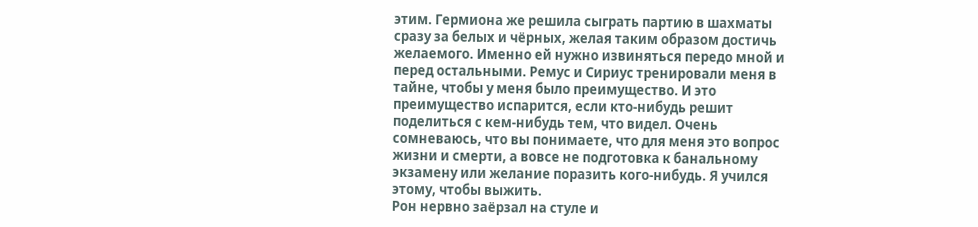этим. Гермиона же решила сыграть партию в шахматы сразу за белых и чёрных, желая таким образом достичь желаемого. Именно ей нужно извиняться передо мной и перед остальными. Ремус и Сириус тренировали меня в тайне, чтобы у меня было преимущество. И это преимущество испарится, если кто-нибудь решит поделиться с кем-нибудь тем, что видел. Очень сомневаюсь, что вы понимаете, что для меня это вопрос жизни и смерти, а вовсе не подготовка к банальному экзамену или желание поразить кого-нибудь. Я учился этому, чтобы выжить.
Рон нервно заёрзал на стуле и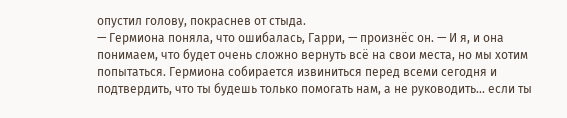опустил голову, покраснев от стыда.
— Гермиона поняла, что ошибалась, Гарри, — произнёс он. — И я, и она понимаем, что будет очень сложно вернуть всё на свои места, но мы хотим попытаться. Гермиона собирается извиниться перед всеми сегодня и подтвердить, что ты будешь только помогать нам, а не руководить... если ты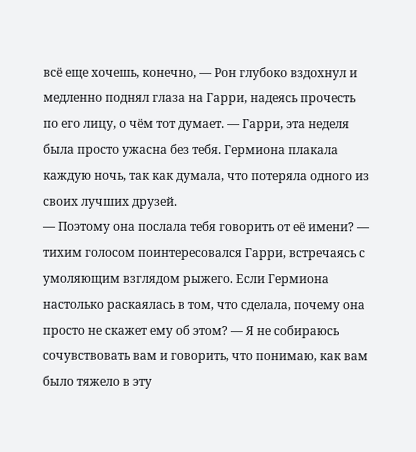всё еще хочешь, конечно, — Рон глубоко вздохнул и медленно поднял глаза на Гарри, надеясь прочесть по его лицу, о чём тот думает. — Гарри, эта неделя была просто ужасна без тебя. Гермиона плакала каждую ночь, так как думала, что потеряла одного из своих лучших друзей.
— Поэтому она послала тебя говорить от её имени? — тихим голосом поинтересовался Гарри, встречаясь с умоляющим взглядом рыжего. Если Гермиона настолько раскаялась в том, что сделала, почему она просто не скажет ему об этом? — Я не собираюсь сочувствовать вам и говорить, что понимаю, как вам было тяжело в эту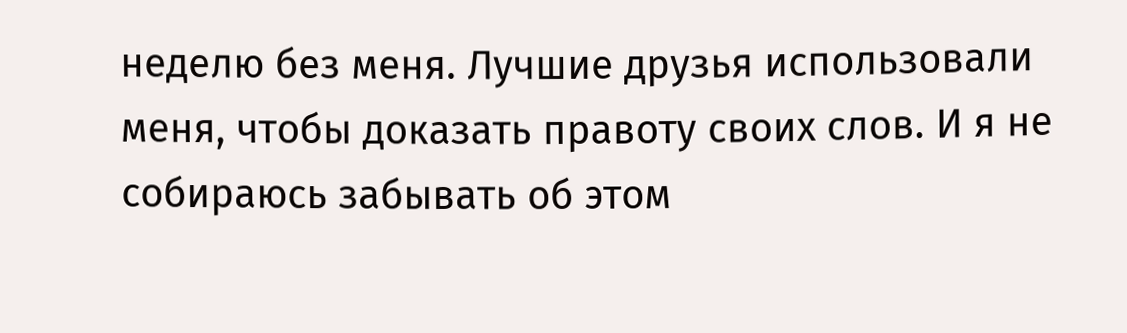неделю без меня. Лучшие друзья использовали меня, чтобы доказать правоту своих слов. И я не собираюсь забывать об этом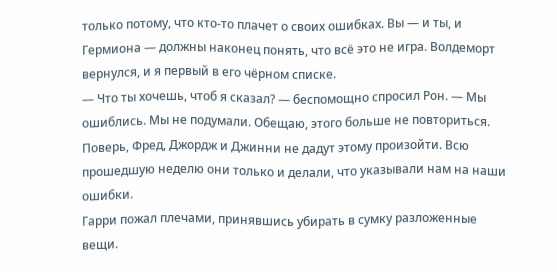только потому, что кто-то плачет о своих ошибках. Вы — и ты, и Гермиона — должны наконец понять, что всё это не игра. Волдеморт вернулся, и я первый в его чёрном списке.
— Что ты хочешь, чтоб я сказал? — беспомощно спросил Рон. — Мы ошиблись. Мы не подумали. Обещаю, этого больше не повториться. Поверь, Фред, Джордж и Джинни не дадут этому произойти. Всю прошедшую неделю они только и делали, что указывали нам на наши ошибки.
Гарри пожал плечами, принявшись убирать в сумку разложенные вещи.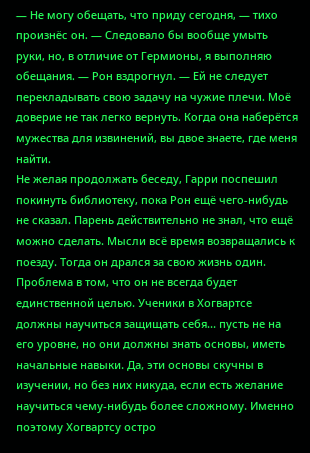— Не могу обещать, что приду сегодня, — тихо произнёс он. — Следовало бы вообще умыть руки, но, в отличие от Гермионы, я выполняю обещания. — Рон вздрогнул. — Ей не следует перекладывать свою задачу на чужие плечи. Моё доверие не так легко вернуть. Когда она наберётся мужества для извинений, вы двое знаете, где меня найти.
Не желая продолжать беседу, Гарри поспешил покинуть библиотеку, пока Рон ещё чего-нибудь не сказал. Парень действительно не знал, что ещё можно сделать. Мысли всё время возвращались к поезду. Тогда он дрался за свою жизнь один. Проблема в том, что он не всегда будет единственной целью. Ученики в Хогвартсе должны научиться защищать себя... пусть не на его уровне, но они должны знать основы, иметь начальные навыки. Да, эти основы скучны в изучении, но без них никуда, если есть желание научиться чему-нибудь более сложному. Именно поэтому Хогвартсу остро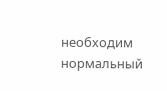необходим нормальный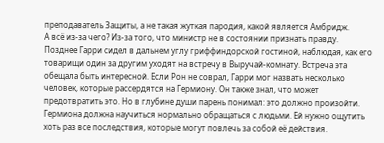преподаватель Защиты, а не такая жуткая пародия, какой является Амбридж.
А всё из-за чего? Из-за того, что министр не в состоянии признать правду.
Позднее Гарри сидел в дальнем углу гриффиндорской гостиной, наблюдая, как его товарищи один за другим уходят на встречу в Выручай-комнату. Встреча эта обещала быть интересной. Если Рон не соврал, Гарри мог назвать несколько человек, которые рассердятся на Гермиону. Он также знал, что может предотвратить это. Но в глубине души парень понимал: это должно произойти. Гермиона должна научиться нормально обращаться с людьми. Ей нужно ощутить хоть раз все последствия, которые могут повлечь за собой её действия.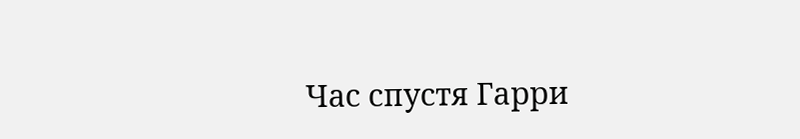Час спустя Гарри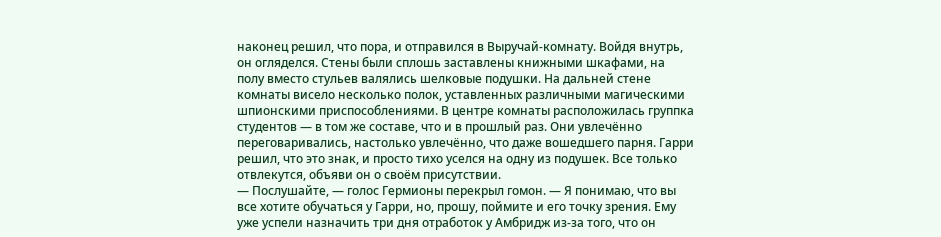наконец решил, что пора, и отправился в Выручай-комнату. Войдя внутрь, он огляделся. Стены были сплошь заставлены книжными шкафами, на полу вместо стульев валялись шелковые подушки. На дальней стене комнаты висело несколько полок, уставленных различными магическими шпионскими приспособлениями. В центре комнаты расположилась группка студентов — в том же составе, что и в прошлый раз. Они увлечённо переговаривались, настолько увлечённо, что даже вошедшего парня. Гарри решил, что это знак, и просто тихо уселся на одну из подушек. Все только отвлекутся, объяви он о своём присутствии.
— Послушайте, — голос Гермионы перекрыл гомон. — Я понимаю, что вы все хотите обучаться у Гарри, но, прошу, поймите и его точку зрения. Ему уже успели назначить три дня отработок у Амбридж из-за того, что он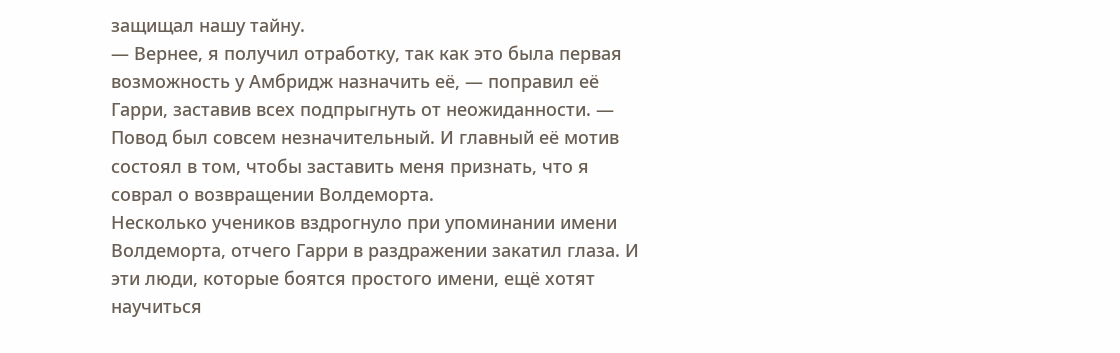защищал нашу тайну.
— Вернее, я получил отработку, так как это была первая возможность у Амбридж назначить её, — поправил её Гарри, заставив всех подпрыгнуть от неожиданности. — Повод был совсем незначительный. И главный её мотив состоял в том, чтобы заставить меня признать, что я соврал о возвращении Волдеморта.
Несколько учеников вздрогнуло при упоминании имени Волдеморта, отчего Гарри в раздражении закатил глаза. И эти люди, которые боятся простого имени, ещё хотят научиться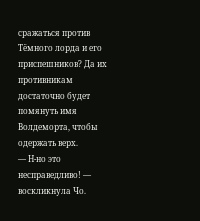сражаться против Тёмного лорда и его приспешников? Да их противникам достаточно будет помянуть имя Волдеморта, чтобы одержать верх.
— Н-но это несправедливо! — воскликнула Чо.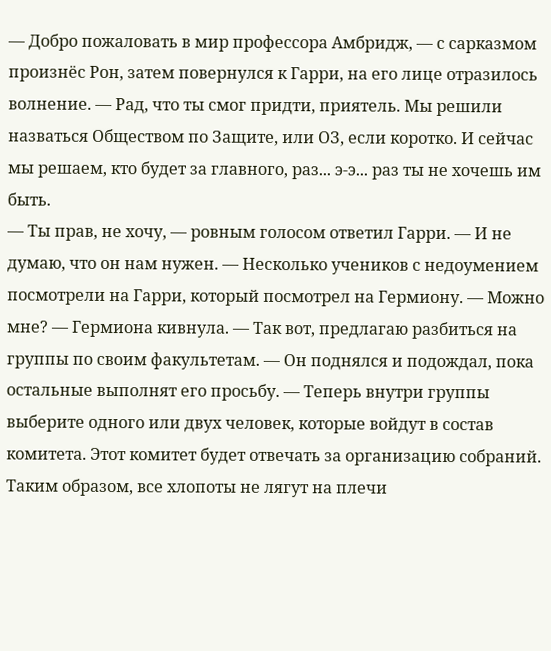— Добро пожаловать в мир профессора Амбридж, — с сарказмом произнёс Рон, затем повернулся к Гарри, на его лице отразилось волнение. — Рад, что ты смог придти, приятель. Мы решили назваться Обществом по Защите, или ОЗ, если коротко. И сейчас мы решаем, кто будет за главного, раз... э-э... раз ты не хочешь им быть.
— Ты прав, не хочу, — ровным голосом ответил Гарри. — И не думаю, что он нам нужен. — Несколько учеников с недоумением посмотрели на Гарри, который посмотрел на Гермиону. — Можно мне? — Гермиона кивнула. — Так вот, предлагаю разбиться на группы по своим факультетам. — Он поднялся и подождал, пока остальные выполнят его просьбу. — Теперь внутри группы выберите одного или двух человек, которые войдут в состав комитета. Этот комитет будет отвечать за организацию собраний. Таким образом, все хлопоты не лягут на плечи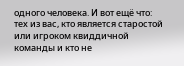одного человека. И вот ещё что: тех из вас, кто является старостой или игроком квиддичной команды и кто не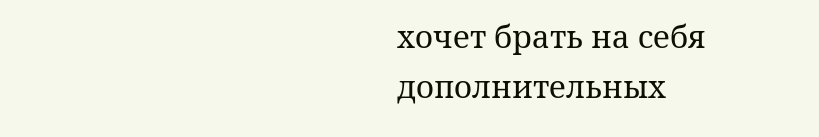хочет брать на себя дополнительных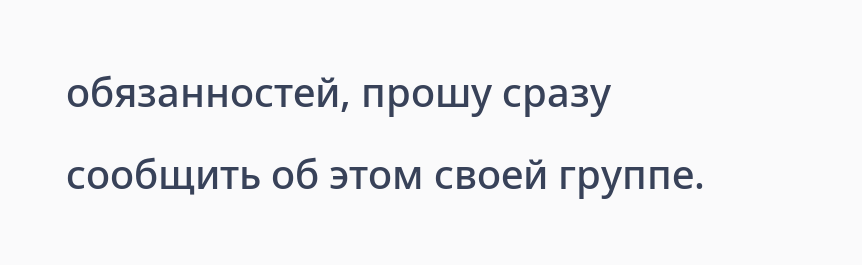обязанностей, прошу сразу сообщить об этом своей группе.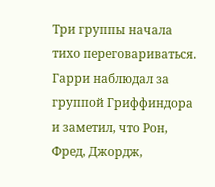Три группы начала тихо переговариваться. Гарри наблюдал за группой Гриффиндора и заметил, что Рон, Фред, Джордж,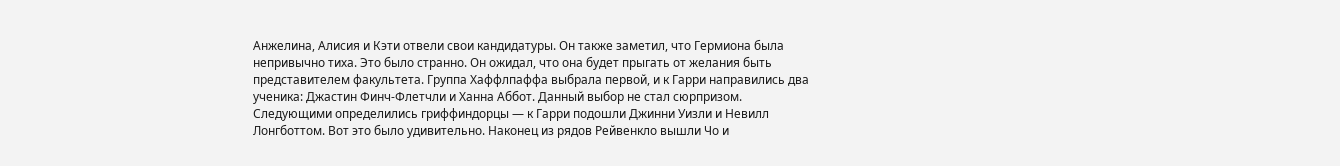Анжелина, Алисия и Кэти отвели свои кандидатуры. Он также заметил, что Гермиона была непривычно тиха. Это было странно. Он ожидал, что она будет прыгать от желания быть представителем факультета. Группа Хаффлпаффа выбрала первой, и к Гарри направились два ученика: Джастин Финч-Флетчли и Ханна Аббот. Данный выбор не стал сюрпризом. Следующими определились гриффиндорцы — к Гарри подошли Джинни Уизли и Невилл Лонгботтом. Вот это было удивительно. Наконец из рядов Рейвенкло вышли Чо и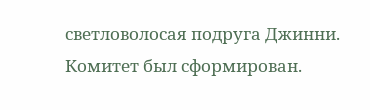светловолосая подруга Джинни. Комитет был сформирован.